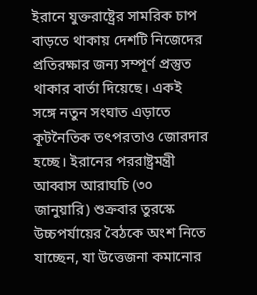ইরানে যুক্তরাষ্ট্রের সামরিক চাপ বাড়তে থাকায় দেশটি নিজেদের প্রতিরক্ষার জন্য সম্পূর্ণ প্রস্তুত থাকার বার্তা দিয়েছে। একই সঙ্গে নতুন সংঘাত এড়াতে কূটনৈতিক তৎপরতাও জোরদার হচ্ছে। ইরানের পররাষ্ট্রমন্ত্রী আব্বাস আরাঘচি (৩০ জানুয়ারি) শুক্রবার তুরস্কে উচ্চপর্যায়ের বৈঠকে অংশ নিতে যাচ্ছেন, যা উত্তেজনা কমানোর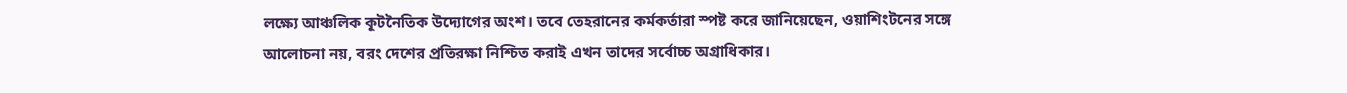লক্ষ্যে আঞ্চলিক কূটনৈতিক উদ্যোগের অংশ। তবে তেহরানের কর্মকর্তারা স্পষ্ট করে জানিয়েছেন, ওয়াশিংটনের সঙ্গে আলোচনা নয়, বরং দেশের প্রতিরক্ষা নিশ্চিত করাই এখন তাদের সর্বোচ্চ অগ্রাধিকার।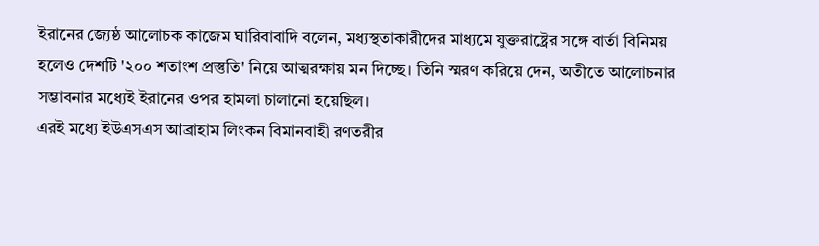ইরানের জ্যেষ্ঠ আলোচক কাজেম ঘারিবাবাদি বলেন, মধ্যস্থতাকারীদের মাধ্যমে যুক্তরাষ্ট্রের সঙ্গে বার্তা বিনিময় হলেও দেশটি '২০০ শতাংশ প্রস্তুতি' নিয়ে আত্মরক্ষায় মন দিচ্ছে। তিনি স্মরণ করিয়ে দেন, অতীতে আলোচনার সম্ভাবনার মধ্যেই ইরানের ওপর হামলা চালানো হয়েছিল।
এরই মধ্যে ইউএসএস আব্রাহাম লিংকন বিমানবাহী রণতরীর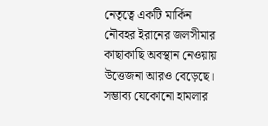নেতৃত্বে একটি মার্কিন নৌবহর ইরানের জলসীমার কাছাকাছি অবস্থান নেওয়ায় উত্তেজনা আরও বেড়েছে। সম্ভাব্য যেকোনো হামলার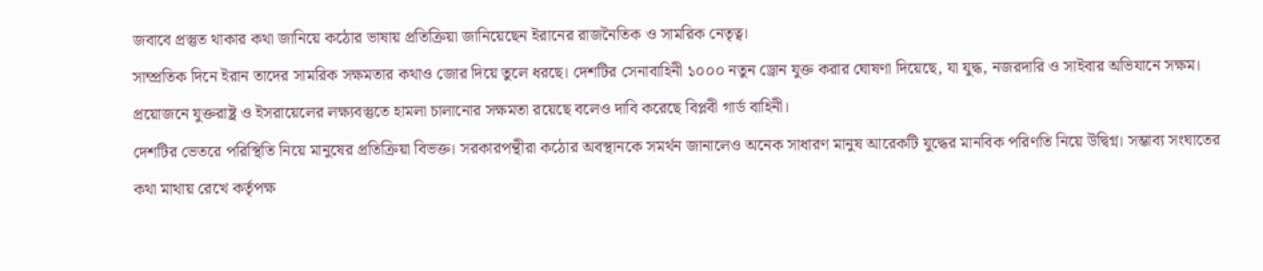জবাবে প্রস্তুত থাকার কথা জানিয়ে কঠোর ভাষায় প্রতিক্রিয়া জানিয়েছেন ইরানের রাজনৈতিক ও সামরিক নেতৃত্ব।
সাম্প্রতিক দিনে ইরান তাদের সামরিক সক্ষমতার কথাও জোর দিয়ে তুলে ধরছে। দেশটির সেনাবাহিনী ১০০০ নতুন ড্রোন যুক্ত করার ঘোষণা দিয়েছে, যা যুদ্ধ, নজরদারি ও সাইবার অভিযানে সক্ষম। প্রয়োজনে যুক্তরাষ্ট্র ও ইসরায়েলের লক্ষ্যবস্তুতে হামলা চালানোর সক্ষমতা রয়েছে বলেও দাবি করেছে বিপ্লবী গার্ড বাহিনী।
দেশটির ভেতরে পরিস্থিতি নিয়ে মানুষের প্রতিক্রিয়া বিভক্ত। সরকারপন্থীরা কঠোর অবস্থানকে সমর্থন জানালেও অনেক সাধারণ মানুষ আরেকটি যুদ্ধের মানবিক পরিণতি নিয়ে উদ্বিগ্ন। সম্ভাব্য সংঘাতের কথা মাথায় রেখে কর্তৃপক্ষ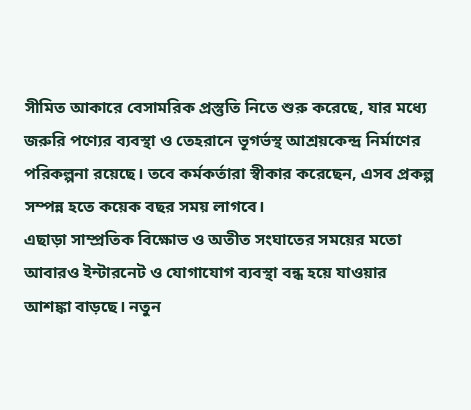সীমিত আকারে বেসামরিক প্রস্তুতি নিতে শুরু করেছে, যার মধ্যে জরুরি পণ্যের ব্যবস্থা ও তেহরানে ভূগর্ভস্থ আশ্রয়কেন্দ্র নির্মাণের পরিকল্পনা রয়েছে। তবে কর্মকর্তারা স্বীকার করেছেন, এসব প্রকল্প সম্পন্ন হতে কয়েক বছর সময় লাগবে।
এছাড়া সাম্প্রতিক বিক্ষোভ ও অতীত সংঘাতের সময়ের মতো আবারও ইন্টারনেট ও যোগাযোগ ব্যবস্থা বন্ধ হয়ে যাওয়ার আশঙ্কা বাড়ছে। নতুন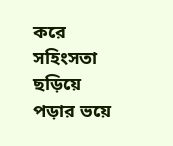করে সহিংসতা ছড়িয়ে পড়ার ভয়ে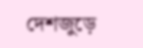দেশজুড়ে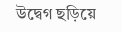উদ্বেগ ছড়িয়ে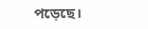পড়েছে।